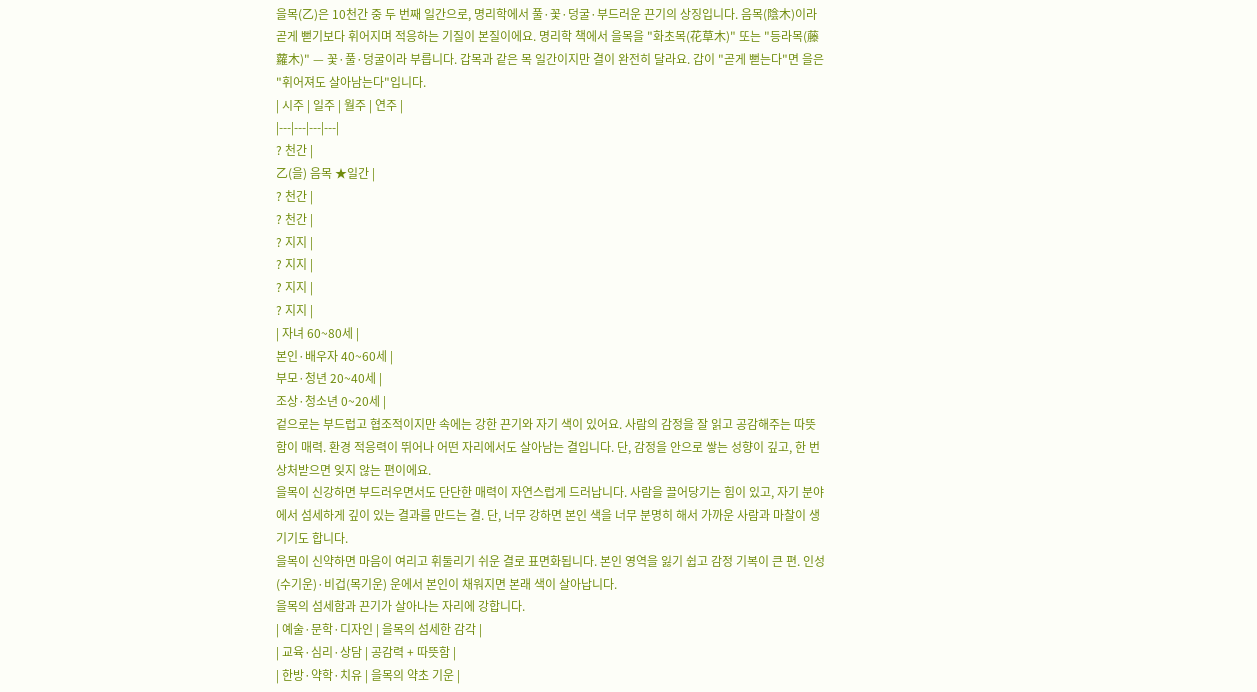을목(乙)은 10천간 중 두 번째 일간으로, 명리학에서 풀·꽃·덩굴·부드러운 끈기의 상징입니다. 음목(陰木)이라 곧게 뻗기보다 휘어지며 적응하는 기질이 본질이에요. 명리학 책에서 을목을 "화초목(花草木)" 또는 "등라목(藤蘿木)" — 꽃·풀·덩굴이라 부릅니다. 갑목과 같은 목 일간이지만 결이 완전히 달라요. 갑이 "곧게 뻗는다"면 을은 "휘어져도 살아남는다"입니다.
| 시주 | 일주 | 월주 | 연주 |
|---|---|---|---|
? 천간 |
乙(을) 음목 ★일간 |
? 천간 |
? 천간 |
? 지지 |
? 지지 |
? 지지 |
? 지지 |
| 자녀 60~80세 |
본인·배우자 40~60세 |
부모·청년 20~40세 |
조상·청소년 0~20세 |
겉으로는 부드럽고 협조적이지만 속에는 강한 끈기와 자기 색이 있어요. 사람의 감정을 잘 읽고 공감해주는 따뜻함이 매력. 환경 적응력이 뛰어나 어떤 자리에서도 살아남는 결입니다. 단, 감정을 안으로 쌓는 성향이 깊고, 한 번 상처받으면 잊지 않는 편이에요.
을목이 신강하면 부드러우면서도 단단한 매력이 자연스럽게 드러납니다. 사람을 끌어당기는 힘이 있고, 자기 분야에서 섬세하게 깊이 있는 결과를 만드는 결. 단, 너무 강하면 본인 색을 너무 분명히 해서 가까운 사람과 마찰이 생기기도 합니다.
을목이 신약하면 마음이 여리고 휘둘리기 쉬운 결로 표면화됩니다. 본인 영역을 잃기 쉽고 감정 기복이 큰 편. 인성(수기운)·비겁(목기운) 운에서 본인이 채워지면 본래 색이 살아납니다.
을목의 섬세함과 끈기가 살아나는 자리에 강합니다.
| 예술·문학·디자인 | 을목의 섬세한 감각 |
| 교육·심리·상담 | 공감력 + 따뜻함 |
| 한방·약학·치유 | 을목의 약초 기운 |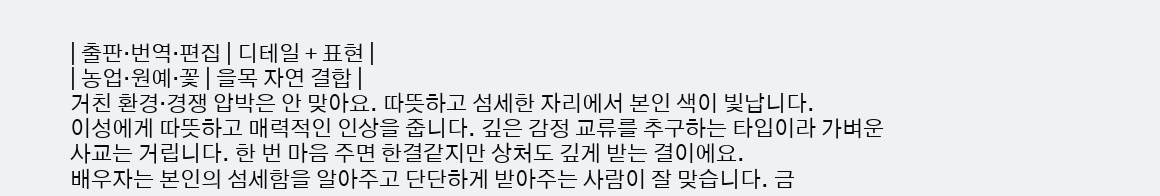| 출판·번역·편집 | 디테일 + 표현 |
| 농업·원예·꽃 | 을목 자연 결합 |
거친 환경·경쟁 압박은 안 맞아요. 따뜻하고 섬세한 자리에서 본인 색이 빛납니다.
이성에게 따뜻하고 매력적인 인상을 줍니다. 깊은 감정 교류를 추구하는 타입이라 가벼운 사교는 거립니다. 한 번 마음 주면 한결같지만 상처도 깊게 받는 결이에요.
배우자는 본인의 섬세함을 알아주고 단단하게 받아주는 사람이 잘 맞습니다. 금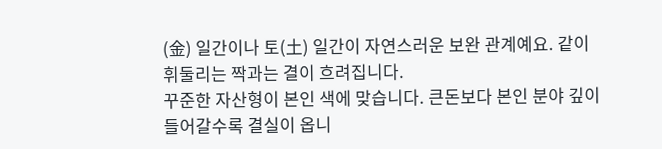(金) 일간이나 토(土) 일간이 자연스러운 보완 관계예요. 같이 휘둘리는 짝과는 결이 흐려집니다.
꾸준한 자산형이 본인 색에 맞습니다. 큰돈보다 본인 분야 깊이 들어갈수록 결실이 옵니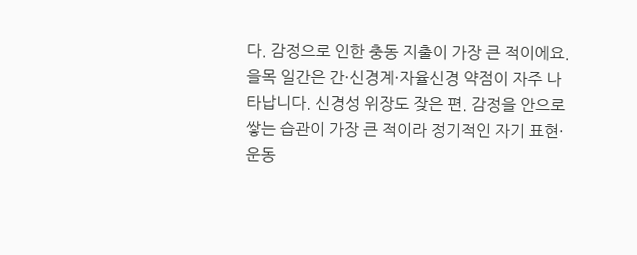다. 감정으로 인한 충동 지출이 가장 큰 적이에요.
을목 일간은 간·신경계·자율신경 약점이 자주 나타납니다. 신경성 위장도 잦은 편. 감정을 안으로 쌓는 습관이 가장 큰 적이라 정기적인 자기 표현·운동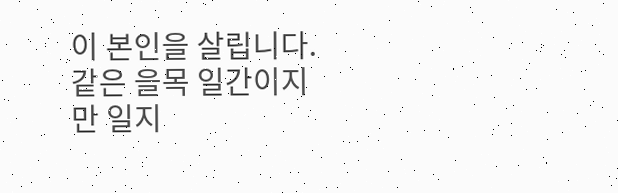이 본인을 살립니다.
같은 을목 일간이지만 일지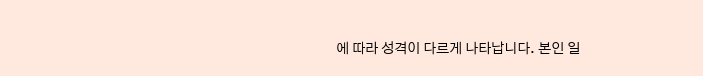에 따라 성격이 다르게 나타납니다. 본인 일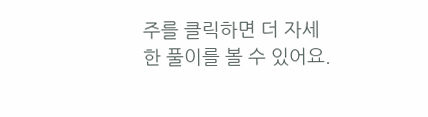주를 클릭하면 더 자세한 풀이를 볼 수 있어요.